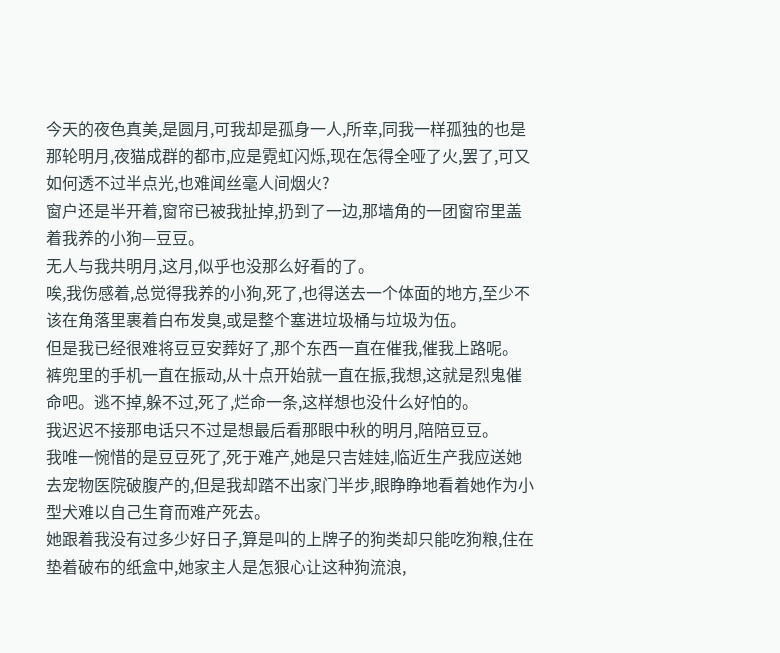今天的夜色真美,是圆月,可我却是孤身一人,所幸,同我一样孤独的也是那轮明月,夜猫成群的都市,应是霓虹闪烁,现在怎得全哑了火,罢了,可又如何透不过半点光,也难闻丝毫人间烟火?
窗户还是半开着,窗帘已被我扯掉,扔到了一边,那墙角的一团窗帘里盖着我养的小狗—豆豆。
无人与我共明月,这月,似乎也没那么好看的了。
唉,我伤感着,总觉得我养的小狗,死了,也得送去一个体面的地方,至少不该在角落里裹着白布发臭,或是整个塞进垃圾桶与垃圾为伍。
但是我已经很难将豆豆安葬好了,那个东西一直在催我,催我上路呢。
裤兜里的手机一直在振动,从十点开始就一直在振,我想,这就是烈鬼催命吧。逃不掉,躲不过,死了,烂命一条,这样想也没什么好怕的。
我迟迟不接那电话只不过是想最后看那眼中秋的明月,陪陪豆豆。
我唯一惋惜的是豆豆死了,死于难产,她是只吉娃娃,临近生产我应送她去宠物医院破腹产的,但是我却踏不出家门半步,眼睁睁地看着她作为小型犬难以自己生育而难产死去。
她跟着我没有过多少好日子,算是叫的上牌子的狗类却只能吃狗粮,住在垫着破布的纸盒中,她家主人是怎狠心让这种狗流浪,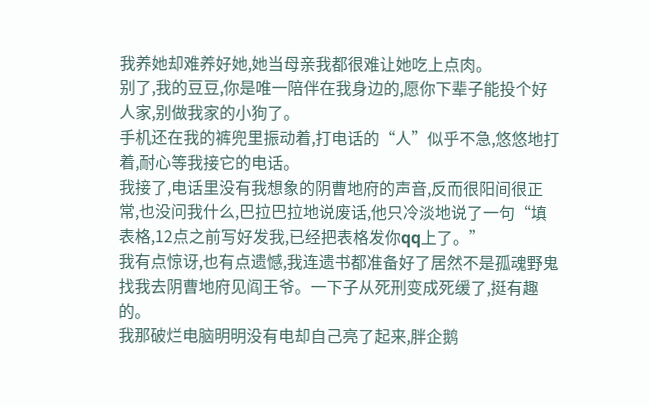我养她却难养好她,她当母亲我都很难让她吃上点肉。
别了,我的豆豆,你是唯一陪伴在我身边的,愿你下辈子能投个好人家,别做我家的小狗了。
手机还在我的裤兜里振动着,打电话的“人”似乎不急,悠悠地打着,耐心等我接它的电话。
我接了,电话里没有我想象的阴曹地府的声音,反而很阳间很正常,也没问我什么,巴拉巴拉地说废话,他只冷淡地说了一句“填表格,12点之前写好发我,已经把表格发你qq上了。”
我有点惊讶,也有点遗憾,我连遗书都准备好了居然不是孤魂野鬼找我去阴曹地府见阎王爷。一下子从死刑变成死缓了,挺有趣的。
我那破烂电脑明明没有电却自己亮了起来,胖企鹅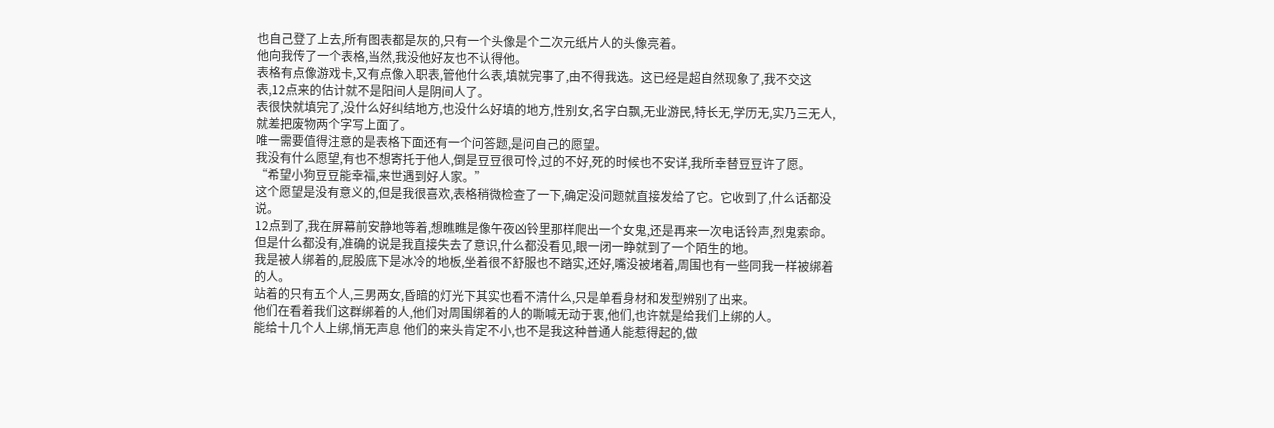也自己登了上去,所有图表都是灰的,只有一个头像是个二次元纸片人的头像亮着。
他向我传了一个表格,当然,我没他好友也不认得他。
表格有点像游戏卡,又有点像入职表,管他什么表,填就完事了,由不得我选。这已经是超自然现象了,我不交这表,12点来的估计就不是阳间人是阴间人了。
表很快就填完了,没什么好纠结地方,也没什么好填的地方,性别女,名字白飘,无业游民,特长无,学历无,实乃三无人,就差把废物两个字写上面了。
唯一需要值得注意的是表格下面还有一个问答题,是问自己的愿望。
我没有什么愿望,有也不想寄托于他人,倒是豆豆很可怜,过的不好,死的时候也不安详,我所幸替豆豆许了愿。
“希望小狗豆豆能幸福,来世遇到好人家。”
这个愿望是没有意义的,但是我很喜欢,表格稍微检查了一下,确定没问题就直接发给了它。它收到了,什么话都没说。
12点到了,我在屏幕前安静地等着,想瞧瞧是像午夜凶铃里那样爬出一个女鬼,还是再来一次电话铃声,烈鬼索命。
但是什么都没有,准确的说是我直接失去了意识,什么都没看见,眼一闭一睁就到了一个陌生的地。
我是被人绑着的,屁股底下是冰冷的地板,坐着很不舒服也不踏实,还好,嘴没被堵着,周围也有一些同我一样被绑着的人。
站着的只有五个人,三男两女,昏暗的灯光下其实也看不清什么,只是单看身材和发型辨别了出来。
他们在看着我们这群绑着的人,他们对周围绑着的人的嘶喊无动于衷,他们,也许就是给我们上绑的人。
能给十几个人上绑,悄无声息 他们的来头肯定不小,也不是我这种普通人能惹得起的,做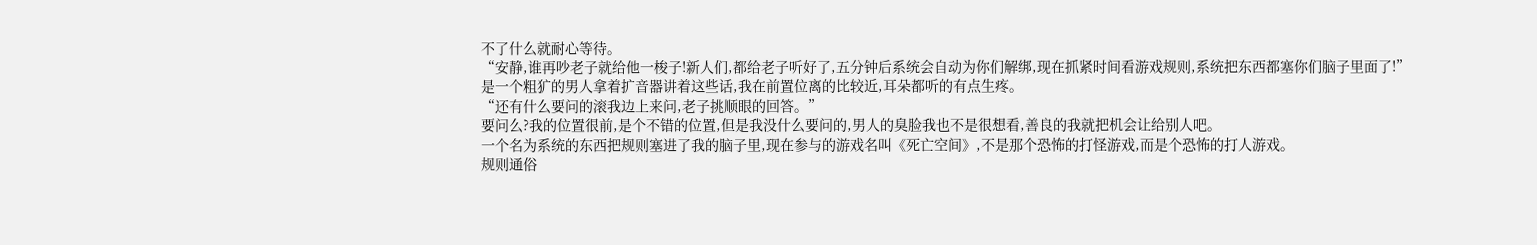不了什么就耐心等待。
“安静,谁再吵老子就给他一梭子!新人们,都给老子听好了,五分钟后系统会自动为你们解绑,现在抓紧时间看游戏规则,系统把东西都塞你们脑子里面了!”
是一个粗犷的男人拿着扩音器讲着这些话,我在前置位离的比较近,耳朵都听的有点生疼。
“还有什么要问的滚我边上来问,老子挑顺眼的回答。”
要问么?我的位置很前,是个不错的位置,但是我没什么要问的,男人的臭脸我也不是很想看,善良的我就把机会让给别人吧。
一个名为系统的东西把规则塞进了我的脑子里,现在参与的游戏名叫《死亡空间》,不是那个恐怖的打怪游戏,而是个恐怖的打人游戏。
规则通俗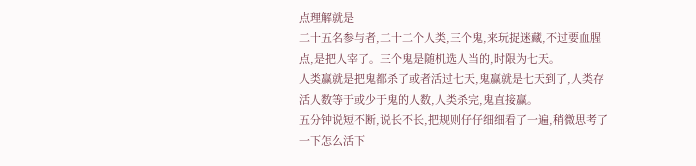点理解就是
二十五名参与者,二十二个人类,三个鬼,来玩捉迷藏,不过要血腥点,是把人宰了。三个鬼是随机选人当的,时限为七天。
人类赢就是把鬼都杀了或者活过七天,鬼赢就是七天到了,人类存活人数等于或少于鬼的人数,人类杀完,鬼直接赢。
五分钟说短不断,说长不长,把规则仔仔细细看了一遍,稍微思考了一下怎么活下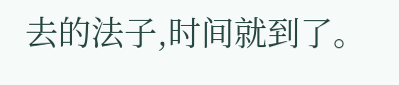去的法子,时间就到了。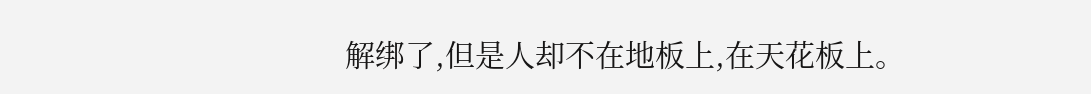解绑了,但是人却不在地板上,在天花板上。